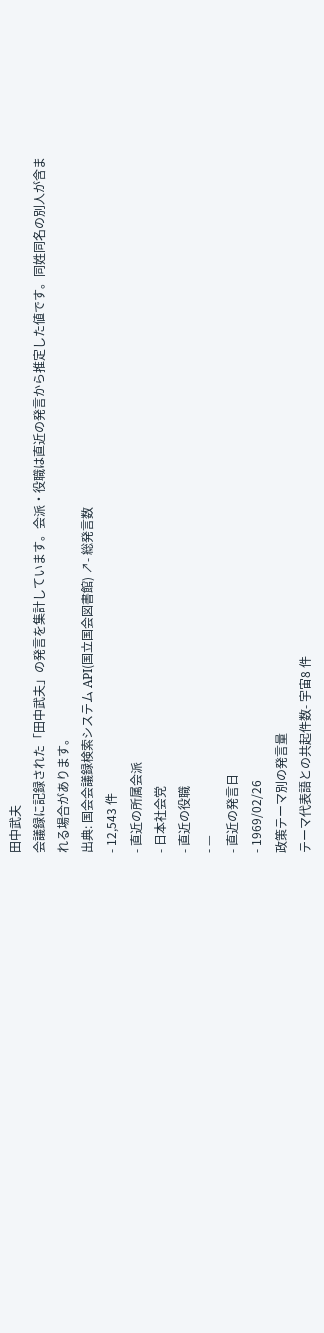田中武夫
会議録に記録された「田中武夫」の発言を集計しています。会派・役職は直近の発言から推定した値です。同姓同名の別人が含まれる場合があります。
出典: 国会会議録検索システム API(国立国会図書館) ↗- 総発言数
- 12,543 件
- 直近の所属会派
- 日本社会党
- 直近の役職
- —
- 直近の発言日
- 1969/02/26
政策テーマ別の発言量
テーマ代表語との共起件数- 宇宙8 件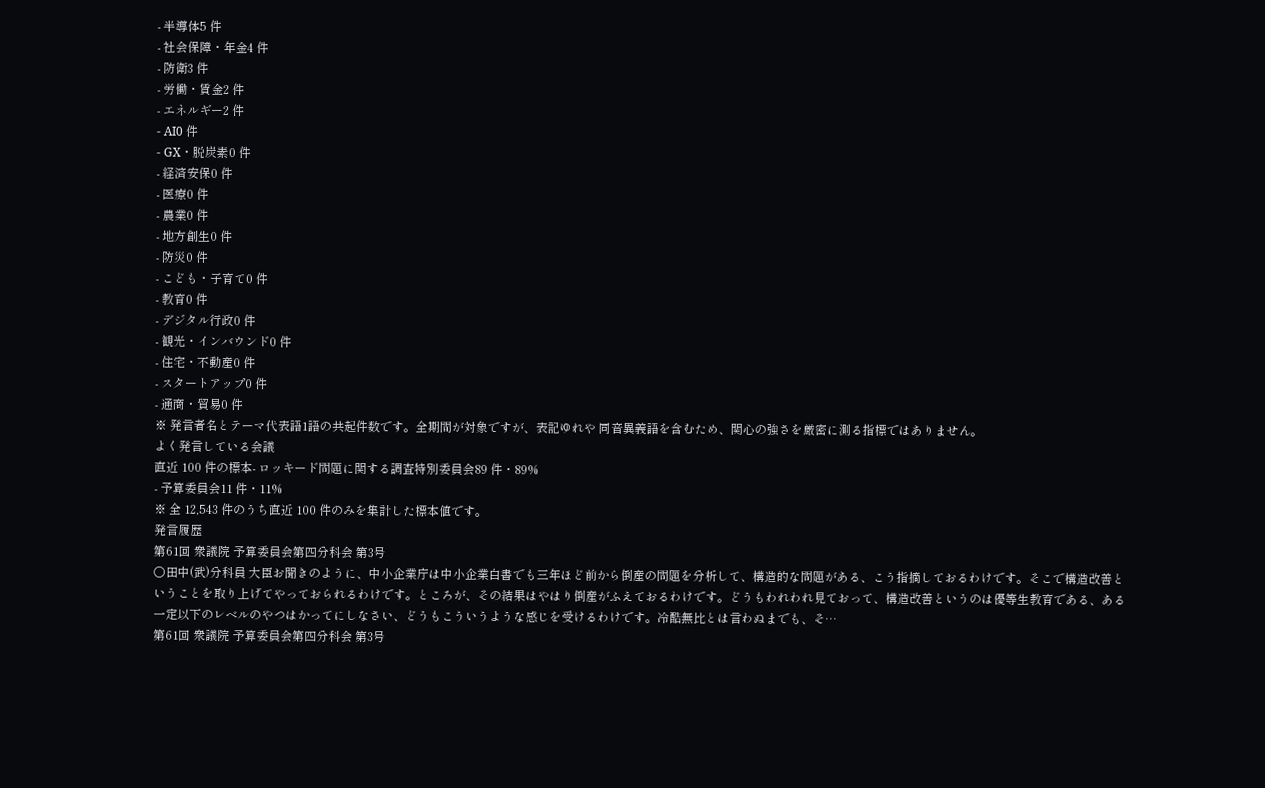- 半導体5 件
- 社会保障・年金4 件
- 防衛3 件
- 労働・賃金2 件
- エネルギー2 件
- AI0 件
- GX・脱炭素0 件
- 経済安保0 件
- 医療0 件
- 農業0 件
- 地方創生0 件
- 防災0 件
- こども・子育て0 件
- 教育0 件
- デジタル行政0 件
- 観光・インバウンド0 件
- 住宅・不動産0 件
- スタートアップ0 件
- 通商・貿易0 件
※ 発言者名とテーマ代表語1語の共起件数です。全期間が対象ですが、表記ゆれや 同音異義語を含むため、関心の強さを厳密に測る指標ではありません。
よく発言している会議
直近 100 件の標本- ロッキード問題に関する調査特別委員会89 件・89%
- 予算委員会11 件・11%
※ 全 12,543 件のうち直近 100 件のみを集計した標本値です。
発言履歴
第61回 衆議院 予算委員会第四分科会 第3号
○田中(武)分科員 大臣お聞きのように、中小企業庁は中小企業白書でも三年ほど前から倒産の問題を分析して、構造的な問題がある、こう指摘しておるわけです。そこで構造改善ということを取り上げてやっておられるわけです。ところが、その結果はやはり倒産がふえておるわけです。どうもわれわれ見ておって、構造改善というのは優等生教育である、ある一定以下のレベルのやつはかってにしなさい、どうもこういうような感じを受けるわけです。冷酷無比とは言わぬまでも、そ…
第61回 衆議院 予算委員会第四分科会 第3号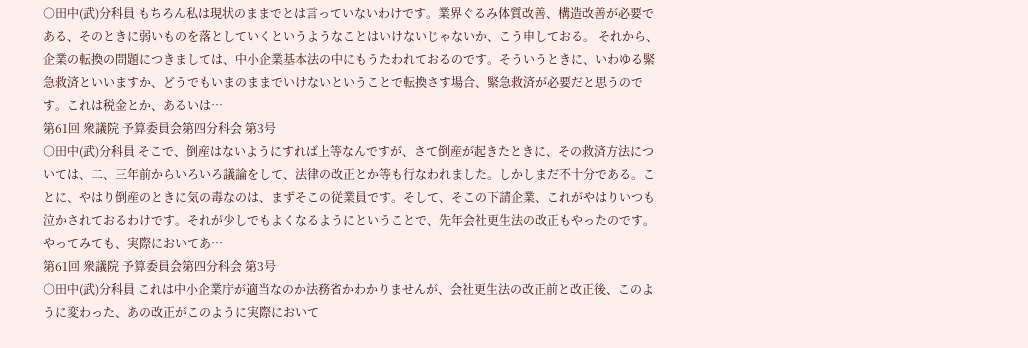○田中(武)分科員 もちろん私は現状のままでとは言っていないわけです。業界ぐるみ体質改善、構造改善が必要である、そのときに弱いものを落としていくというようなことはいけないじゃないか、こう申しておる。 それから、企業の転換の問題につきましては、中小企業基本法の中にもうたわれておるのです。そういうときに、いわゆる緊急救済といいますか、どうでもいまのままでいけないということで転換さす場合、緊急救済が必要だと思うのです。これは税金とか、あるいは…
第61回 衆議院 予算委員会第四分科会 第3号
○田中(武)分科員 そこで、倒産はないようにすれば上等なんですが、さて倒産が起きたときに、その救済方法については、二、三年前からいろいろ議論をして、法律の改正とか等も行なわれました。しかしまだ不十分である。ことに、やはり倒産のときに気の毒なのは、まずそこの従業員です。そして、そこの下請企業、これがやはりいつも泣かされておるわけです。それが少しでもよくなるようにということで、先年会社更生法の改正もやったのです。やってみても、実際においてあ…
第61回 衆議院 予算委員会第四分科会 第3号
○田中(武)分科員 これは中小企業庁が適当なのか法務省かわかりませんが、会社更生法の改正前と改正後、このように変わった、あの改正がこのように実際において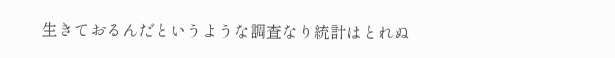生きておるんだというような調査なり統計はとれぬ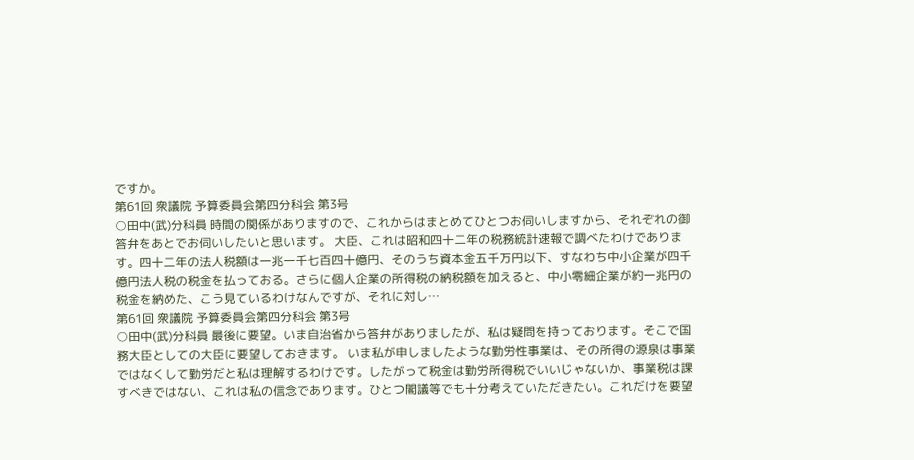ですか。
第61回 衆議院 予算委員会第四分科会 第3号
○田中(武)分科員 時間の関係がありますので、これからはまとめてひとつお伺いしますから、それぞれの御答弁をあとでお伺いしたいと思います。 大臣、これは昭和四十二年の税務統計速報で調べたわけであります。四十二年の法人税額は一兆一千七百四十億円、そのうち資本金五千万円以下、すなわち中小企業が四千億円法人税の税金を払っておる。さらに個人企業の所得税の納税額を加えると、中小零細企業が約一兆円の税金を納めた、こう見ているわけなんですが、それに対し…
第61回 衆議院 予算委員会第四分科会 第3号
○田中(武)分科員 最後に要望。いま自治省から答弁がありましたが、私は疑問を持っております。そこで国務大臣としての大臣に要望しておきます。 いま私が申しましたような勤労性事業は、その所得の源泉は事業ではなくして勤労だと私は理解するわけです。したがって税金は勤労所得税でいいじゃないか、事業税は課すべきではない、これは私の信念であります。ひとつ閣議等でも十分考えていただきたい。これだけを要望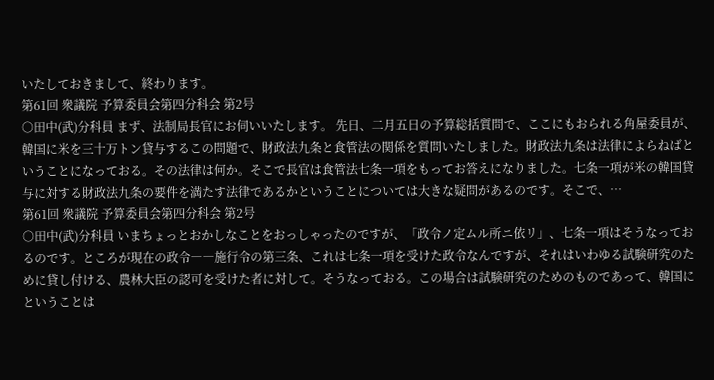いたしておきまして、終わります。
第61回 衆議院 予算委員会第四分科会 第2号
○田中(武)分科員 まず、法制局長官にお伺いいたします。 先日、二月五日の予算総括質問で、ここにもおられる角屋委員が、韓国に米を三十万トン貸与するこの問題で、財政法九条と食管法の関係を質問いたしました。財政法九条は法律によらねばということになっておる。その法律は何か。そこで長官は食管法七条一項をもってお答えになりました。七条一項が米の韓国貸与に対する財政法九条の要件を満たす法律であるかということについては大きな疑問があるのです。そこで、…
第61回 衆議院 予算委員会第四分科会 第2号
○田中(武)分科員 いまちょっとおかしなことをおっしゃったのですが、「政令ノ定ムル所ニ依リ」、七条一項はそうなっておるのです。ところが現在の政令――施行令の第三条、これは七条一項を受けた政令なんですが、それはいわゆる試験研究のために貸し付ける、農林大臣の認可を受けた者に対して。そうなっておる。この場合は試験研究のためのものであって、韓国にということは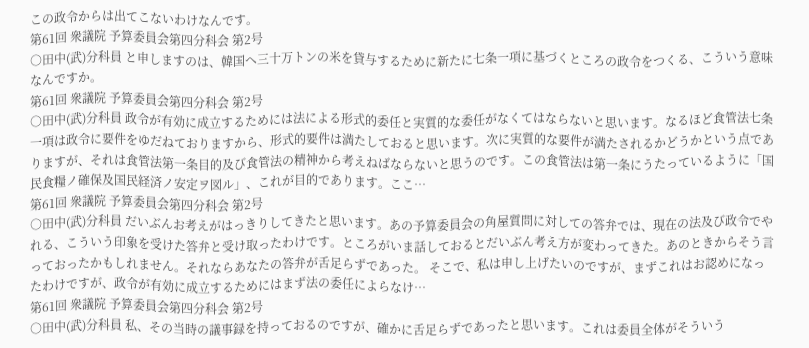この政令からは出てこないわけなんです。
第61回 衆議院 予算委員会第四分科会 第2号
○田中(武)分科員 と申しますのは、韓国へ三十万トンの米を貸与するために新たに七条一項に基づくところの政令をつくる、こういう意味なんですか。
第61回 衆議院 予算委員会第四分科会 第2号
○田中(武)分科員 政令が有効に成立するためには法による形式的委任と実質的な委任がなくてはならないと思います。なるほど食管法七条一項は政令に要件をゆだねておりますから、形式的要件は満たしておると思います。次に実質的な要件が満たされるかどうかという点でありますが、それは食管法第一条目的及び食管法の精神から考えねばならないと思うのです。この食管法は第一条にうたっているように「国民食糧ノ確保及国民経済ノ安定ヲ図ル」、これが目的であります。ここ…
第61回 衆議院 予算委員会第四分科会 第2号
○田中(武)分科員 だいぶんお考えがはっきりしてきたと思います。あの予算委員会の角屋質問に対しての答弁では、現在の法及び政令でやれる、こういう印象を受けた答弁と受け取ったわけです。ところがいま話しておるとだいぶん考え方が変わってきた。あのときからそう言っておったかもしれません。それならあなたの答弁が舌足らずであった。 そこで、私は申し上げたいのですが、まずこれはお認めになったわけですが、政令が有効に成立するためにはまず法の委任によらなけ…
第61回 衆議院 予算委員会第四分科会 第2号
○田中(武)分科員 私、その当時の議事録を持っておるのですが、確かに舌足らずであったと思います。これは委員全体がそういう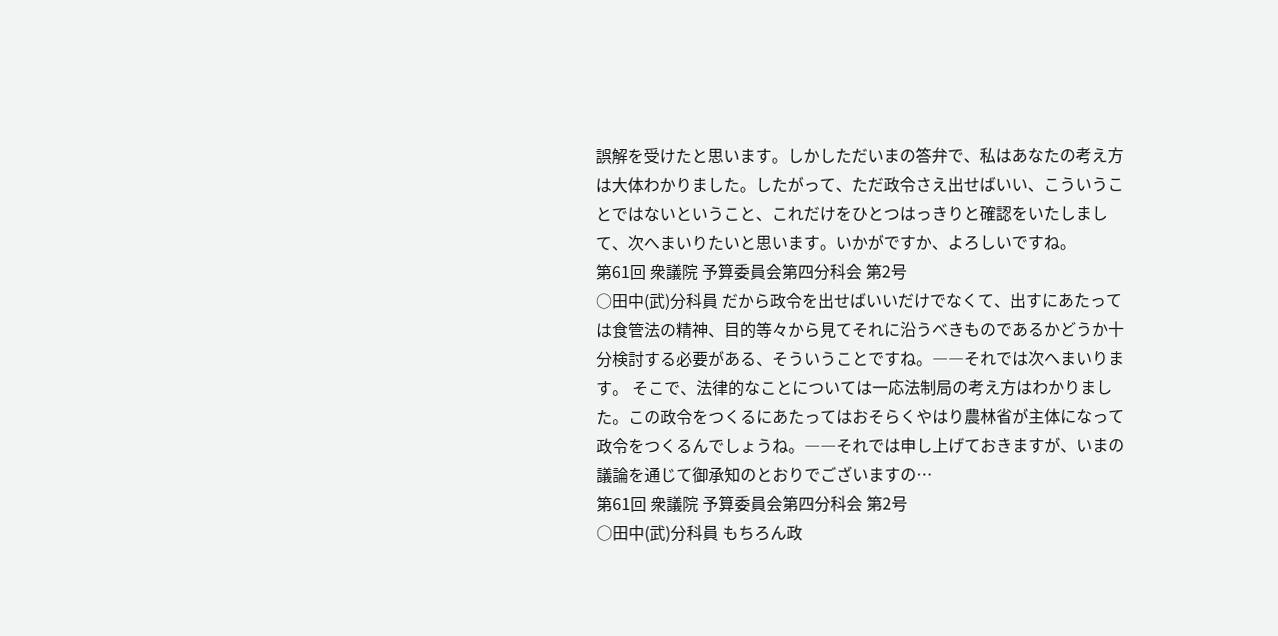誤解を受けたと思います。しかしただいまの答弁で、私はあなたの考え方は大体わかりました。したがって、ただ政令さえ出せばいい、こういうことではないということ、これだけをひとつはっきりと確認をいたしまして、次へまいりたいと思います。いかがですか、よろしいですね。
第61回 衆議院 予算委員会第四分科会 第2号
○田中(武)分科員 だから政令を出せばいいだけでなくて、出すにあたっては食管法の精神、目的等々から見てそれに沿うべきものであるかどうか十分検討する必要がある、そういうことですね。――それでは次へまいります。 そこで、法律的なことについては一応法制局の考え方はわかりました。この政令をつくるにあたってはおそらくやはり農林省が主体になって政令をつくるんでしょうね。――それでは申し上げておきますが、いまの議論を通じて御承知のとおりでございますの…
第61回 衆議院 予算委員会第四分科会 第2号
○田中(武)分科員 もちろん政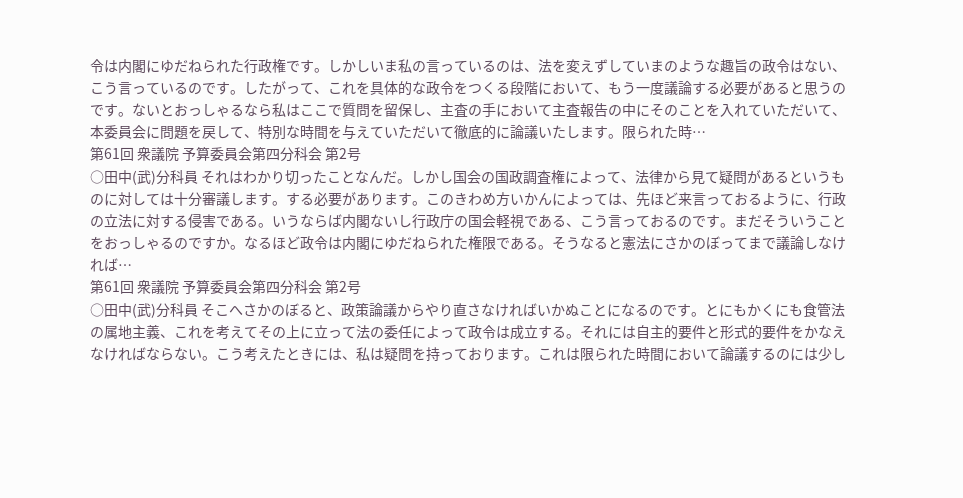令は内閣にゆだねられた行政権です。しかしいま私の言っているのは、法を変えずしていまのような趣旨の政令はない、こう言っているのです。したがって、これを具体的な政令をつくる段階において、もう一度議論する必要があると思うのです。ないとおっしゃるなら私はここで質問を留保し、主査の手において主査報告の中にそのことを入れていただいて、本委員会に問題を戻して、特別な時間を与えていただいて徹底的に論議いたします。限られた時…
第61回 衆議院 予算委員会第四分科会 第2号
○田中(武)分科員 それはわかり切ったことなんだ。しかし国会の国政調査権によって、法律から見て疑問があるというものに対しては十分審議します。する必要があります。このきわめ方いかんによっては、先ほど来言っておるように、行政の立法に対する侵害である。いうならば内閣ないし行政庁の国会軽視である、こう言っておるのです。まだそういうことをおっしゃるのですか。なるほど政令は内閣にゆだねられた権限である。そうなると憲法にさかのぼってまで議論しなければ…
第61回 衆議院 予算委員会第四分科会 第2号
○田中(武)分科員 そこへさかのぼると、政策論議からやり直さなければいかぬことになるのです。とにもかくにも食管法の属地主義、これを考えてその上に立って法の委任によって政令は成立する。それには自主的要件と形式的要件をかなえなければならない。こう考えたときには、私は疑問を持っております。これは限られた時間において論議するのには少し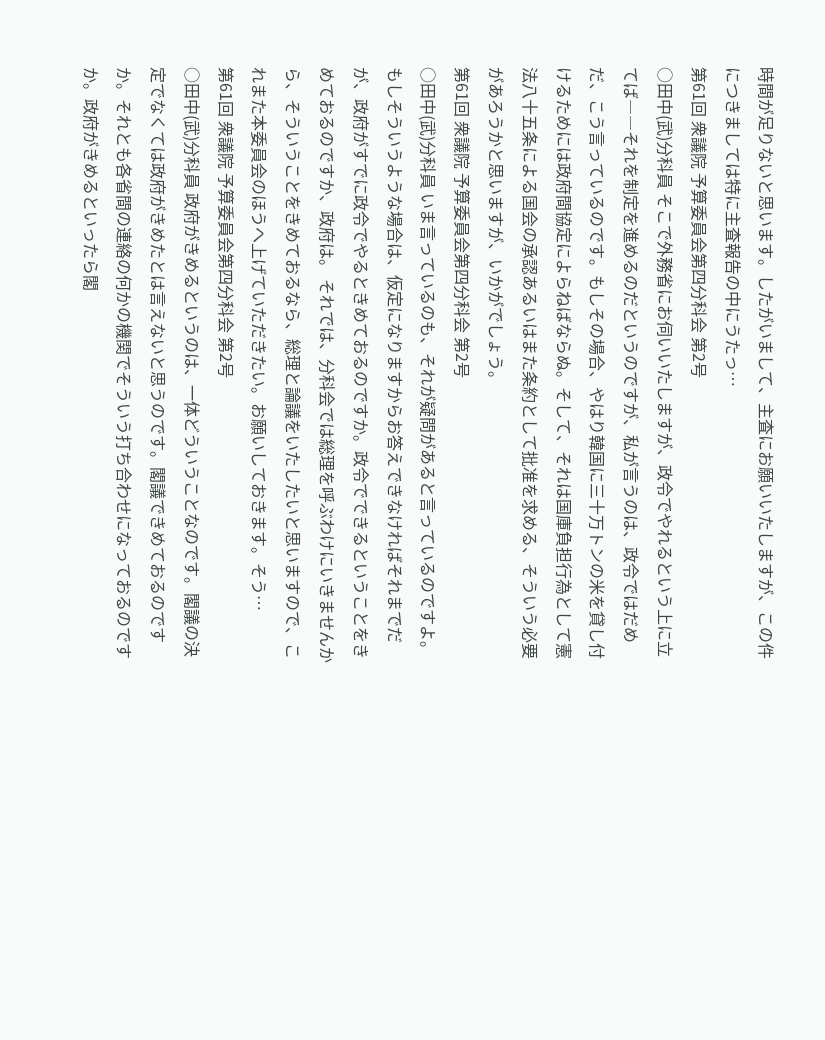時間が足りないと思います。したがいまして、主査にお願いいたしますが、この件につきましては特に主査報告の中にうたっ…
第61回 衆議院 予算委員会第四分科会 第2号
○田中(武)分科員 そこで外務省にお伺いいたしますが、政令でやれるという上に立てば――それを制定を進めるのだというのですが、私が言うのは、政令ではだめだ、こう言っているのです。もしその場合、やはり韓国に三十万トンの米を貸し付けるためには政府間協定によらねばならぬ。そして、それは国庫負担行為として憲法八十五条による国会の承認あるいはまた条約として批准を求める、そういう必要があろうかと思いますが、いかがでしょう。
第61回 衆議院 予算委員会第四分科会 第2号
○田中(武)分科員 いま言っているのも、それが疑問があると言っているのですよ。もしそういうような場合は、仮定になりますからお答えできなければそれまでだが、政府がすでに政令でやるときめておるのですか。政令でできるということをきめておるのですか、政府は。 それでは、分科会では総理を呼ぶわけにいきませんから、そういうことをきめておるなら、総理と論議をいたしたいと思いますので、これまた本委員会のほうへ上げていただきたい。お願いしておきます。そう…
第61回 衆議院 予算委員会第四分科会 第2号
○田中(武)分科員 政府がきめるというのは、一体どういうことなのです。閣議の決定でなくては政府がきめたとは言えないと思うのです。閣議できめておるのですか。それとも各省間の連絡の何かの機関でそういう打ち合わせになっておるのですか。政府がきめるといったら閣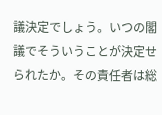議決定でしょう。いつの閣議でそういうことが決定せられたか。その責任者は総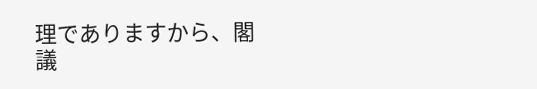理でありますから、閣議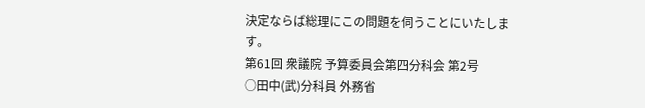決定ならば総理にこの問題を伺うことにいたします。
第61回 衆議院 予算委員会第四分科会 第2号
○田中(武)分科員 外務省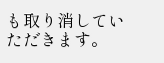も取り消していただきます。